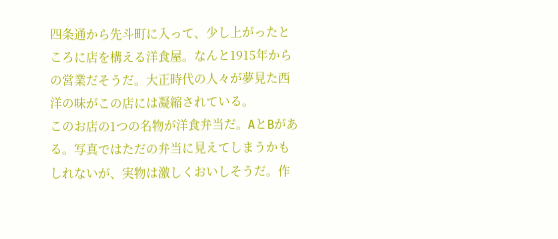四条通から先斗町に入って、少し上がったところに店を構える洋食屋。なんと1915年からの営業だそうだ。大正時代の人々が夢見た西洋の味がこの店には凝縮されている。
このお店の1つの名物が洋食弁当だ。AとBがある。写真ではただの弁当に見えてしまうかもしれないが、実物は激しくおいしそうだ。作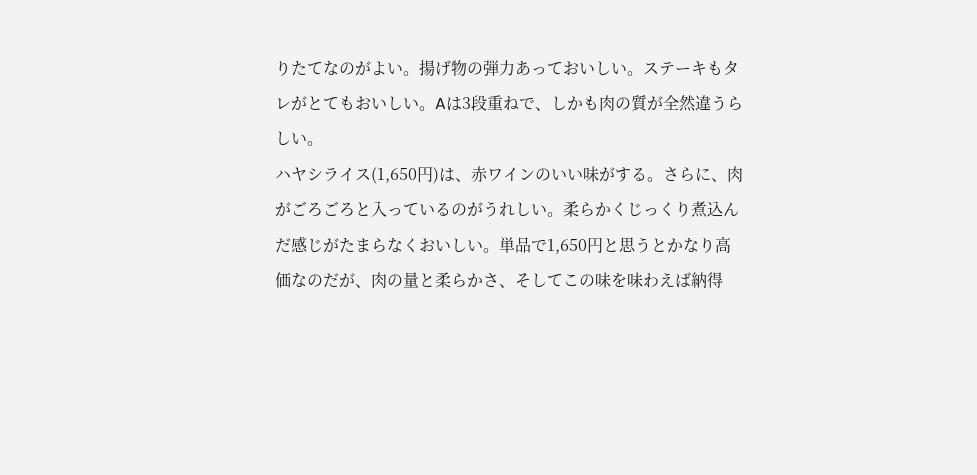りたてなのがよい。揚げ物の弾力あっておいしい。ステーキもタレがとてもおいしい。Aは3段重ねで、しかも肉の質が全然違うらしい。
ハヤシライス(1,650円)は、赤ワインのいい味がする。さらに、肉がごろごろと入っているのがうれしい。柔らかくじっくり煮込んだ感じがたまらなくおいしい。単品で1,650円と思うとかなり高価なのだが、肉の量と柔らかさ、そしてこの味を味わえば納得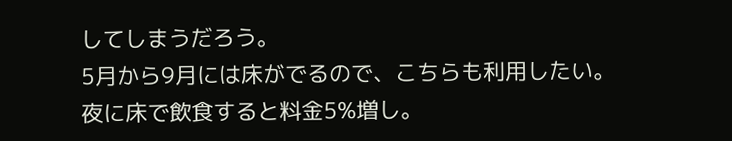してしまうだろう。
5月から9月には床がでるので、こちらも利用したい。夜に床で飲食すると料金5%増し。